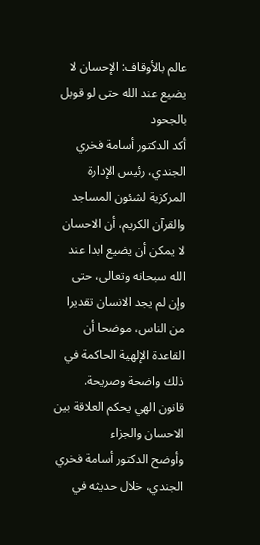عالم بالأوقاف: الإحسان لا يضيع عند الله حتى لو قوبل بالجحود
أكد الدكتور أسامة فخري الجندي، رئيس الإدارة المركزية لشئون المساجد والقرآن الكريم، أن الاحسان لا يمكن أن يضيع ابدا عند الله سبحانه وتعالى، حتى وإن لم يجد الانسان تقديرا من الناس، موضحا أن القاعدة الإلهية الحاكمة في ذلك واضحة وصريحة.
قانون الهي يحكم العلاقة بين الاحسان والجزاء
وأوضح الدكتور أسامة فخري الجندي، خلال حديثه في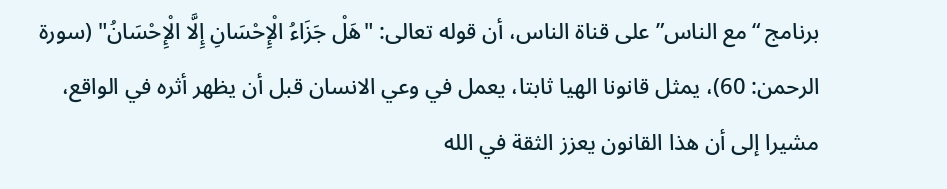برنامج “مع الناس” على قناة الناس، أن قوله تعالى: "هَلْ جَزَاءُ الْإِحْسَانِ إِلَّا الْإِحْسَانُ" (سورة الرحمن: 60)، يمثل قانونا الهيا ثابتا، يعمل في وعي الانسان قبل أن يظهر أثره في الواقع، مشيرا إلى أن هذا القانون يعزز الثقة في الله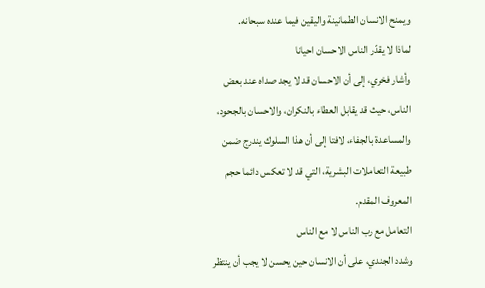ويمنح الانسان الطمانينة واليقين فيما عنده سبحانه.
لماذا لا يقدّر الناس الاحسان احيانا
وأشار فخري، إلى أن الاحسان قد لا يجد صداه عند بعض الناس، حيث قد يقابل العطاء بالنكران، والاحسان بالجحود، والمساعدة بالجفاء، لافتا إلى أن هذا السلوك يندرج ضمن طبيعة التعاملات البشرية، التي قد لا تعكس دائما حجم المعروف المقدم.
التعامل مع رب الناس لا مع الناس
وشدد الجندي، على أن الانسان حين يحسن لا يجب أن ينتظر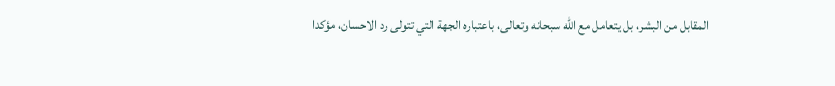المقابل من البشر، بل يتعامل مع الله سبحانه وتعالى، باعتباره الجهة التي تتولى رد الاحسان، مؤكدا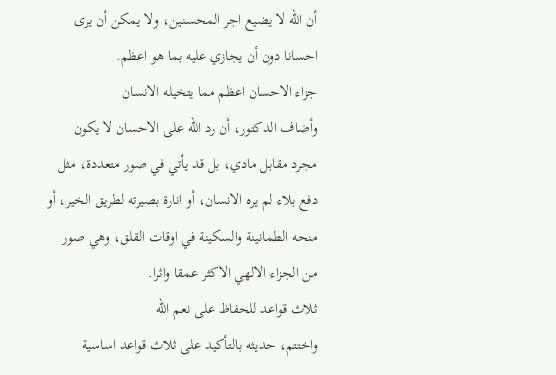أن الله لا يضيع اجر المحسنين، ولا يمكن أن يرى احسانا دون أن يجازي عليه بما هو اعظم.
جزاء الاحسان اعظم مما يتخيله الانسان
وأضاف الدكتور، أن رد الله على الاحسان لا يكون مجرد مقابل مادي، بل قد يأتي في صور متعددة، مثل دفع بلاء لم يره الانسان، أو انارة بصيرته لطريق الخير، أو منحه الطمانينة والسكينة في اوقات القلق، وهي صور من الجزاء الالهي الاكثر عمقا واثرا.
ثلاث قواعد للحفاظ على نعم الله
واختتم، حديثه بالتأكيد على ثلاث قواعد اساسية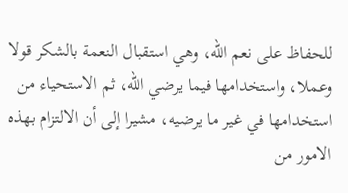للحفاظ على نعم الله، وهي استقبال النعمة بالشكر قولا وعملا، واستخدامها فيما يرضي الله، ثم الاستحياء من استخدامها في غير ما يرضيه، مشيرا إلى أن الالتزام بهذه الامور من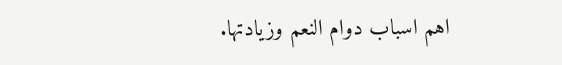اهم اسباب دوام النعم وزيادتها.